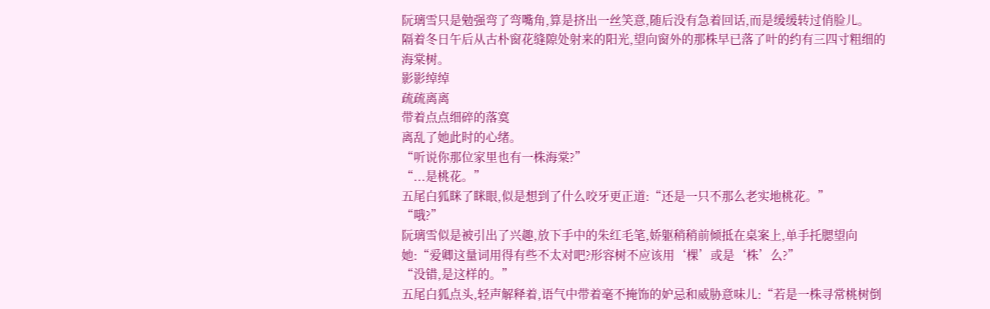阮璃雪只是勉强弯了弯嘴角,算是挤出一丝笑意,随后没有急着回话,而是缓缓转过俏脸儿。
隔着冬日午后从古朴窗花缝隙处射来的阳光,望向窗外的那株早已落了叶的约有三四寸粗细的海棠树。
影影绰绰
疏疏离离
带着点点细碎的落寞
离乱了她此时的心绪。
“听说你那位家里也有一株海棠?”
“...是桃花。”
五尾白狐眯了眯眼,似是想到了什么咬牙更正道:“还是一只不那么老实地桃花。”
“哦?”
阮璃雪似是被引出了兴趣,放下手中的朱红毛笔,娇躯稍稍前倾抵在桌案上,单手托腮望向她:“爱卿这量词用得有些不太对吧?形容树不应该用‘棵’或是‘株’么?”
“没错,是这样的。”
五尾白狐点头,轻声解释着,语气中带着毫不掩饰的妒忌和威胁意味儿:“若是一株寻常桃树倒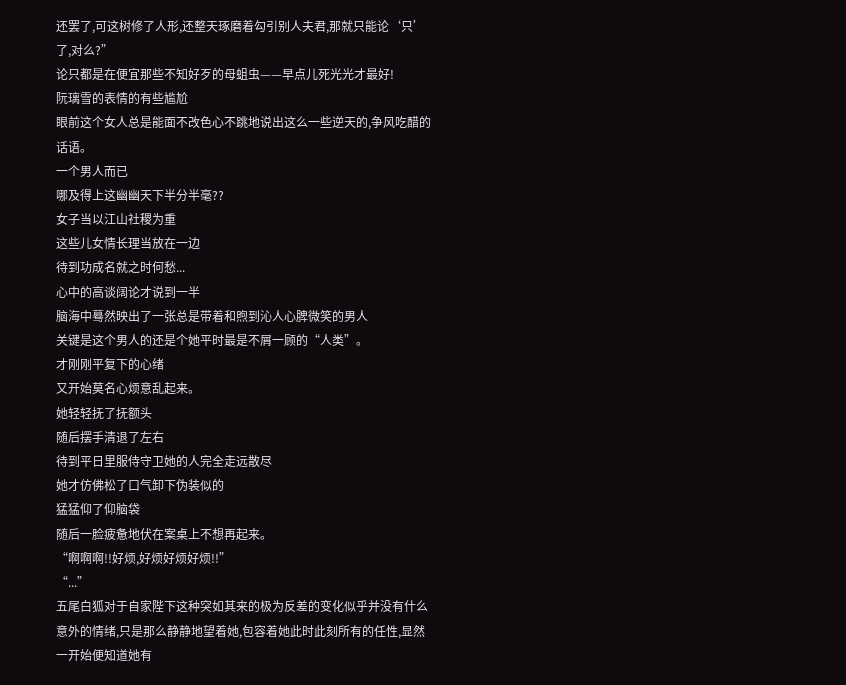还罢了,可这树修了人形,还整天琢磨着勾引别人夫君,那就只能论‘只’了,对么?”
论只都是在便宜那些不知好歹的母蛆虫——早点儿死光光才最好!
阮璃雪的表情的有些尴尬
眼前这个女人总是能面不改色心不跳地说出这么一些逆天的,争风吃醋的话语。
一个男人而已
哪及得上这幽幽天下半分半毫??
女子当以江山社稷为重
这些儿女情长理当放在一边
待到功成名就之时何愁...
心中的高谈阔论才说到一半
脑海中蓦然映出了一张总是带着和煦到沁人心脾微笑的男人
关键是这个男人的还是个她平时最是不屑一顾的“人类”。
才刚刚平复下的心绪
又开始莫名心烦意乱起来。
她轻轻抚了抚额头
随后摆手清退了左右
待到平日里服侍守卫她的人完全走远散尽
她才仿佛松了口气卸下伪装似的
猛猛仰了仰脑袋
随后一脸疲惫地伏在案桌上不想再起来。
“啊啊啊!!好烦,好烦好烦好烦!!”
“...”
五尾白狐对于自家陛下这种突如其来的极为反差的变化似乎并没有什么意外的情绪,只是那么静静地望着她,包容着她此时此刻所有的任性,显然一开始便知道她有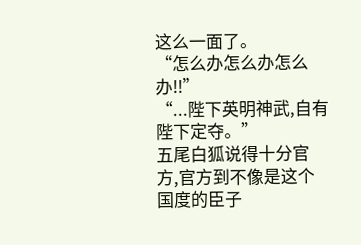这么一面了。
“怎么办怎么办怎么办!!”
“...陛下英明神武,自有陛下定夺。”
五尾白狐说得十分官方,官方到不像是这个国度的臣子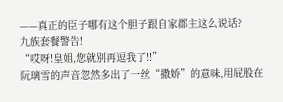——真正的臣子哪有这个胆子跟自家郡主这么说话?
九族套餐警告!
“哎呀!皇姐,您就别再逗我了!!”
阮璃雪的声音忽然多出了一丝“撒娇”的意味,用屁股在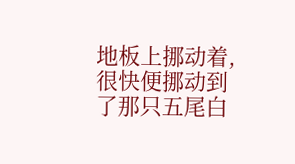地板上挪动着,很快便挪动到了那只五尾白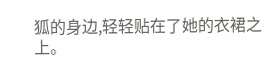狐的身边,轻轻贴在了她的衣裙之上。